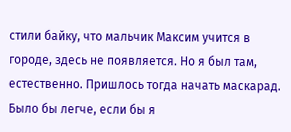стили байку, что мальчик Максим учится в городе, здесь не появляется. Но я был там, естественно. Пришлось тогда начать маскарад. Было бы легче, если бы я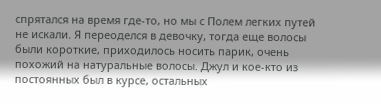спрятался на время где-то, но мы с Полем легких путей не искали. Я переоделся в девочку, тогда еще волосы были короткие, приходилось носить парик, очень похожий на натуральные волосы. Джул и кое-кто из постоянных был в курсе, остальных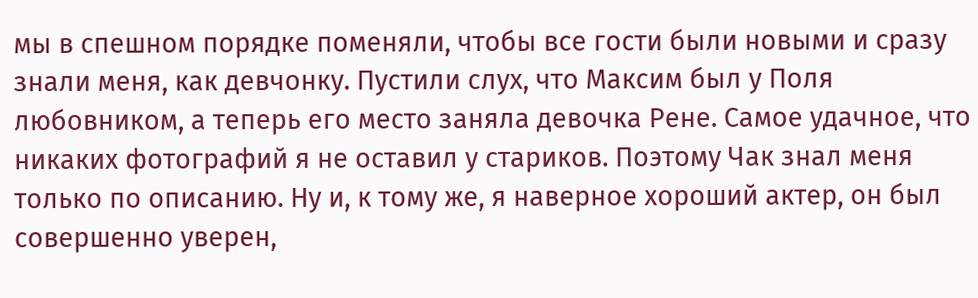мы в спешном порядке поменяли, чтобы все гости были новыми и сразу знали меня, как девчонку. Пустили слух, что Максим был у Поля любовником, а теперь его место заняла девочка Рене. Самое удачное, что никаких фотографий я не оставил у стариков. Поэтому Чак знал меня только по описанию. Ну и, к тому же, я наверное хороший актер, он был совершенно уверен,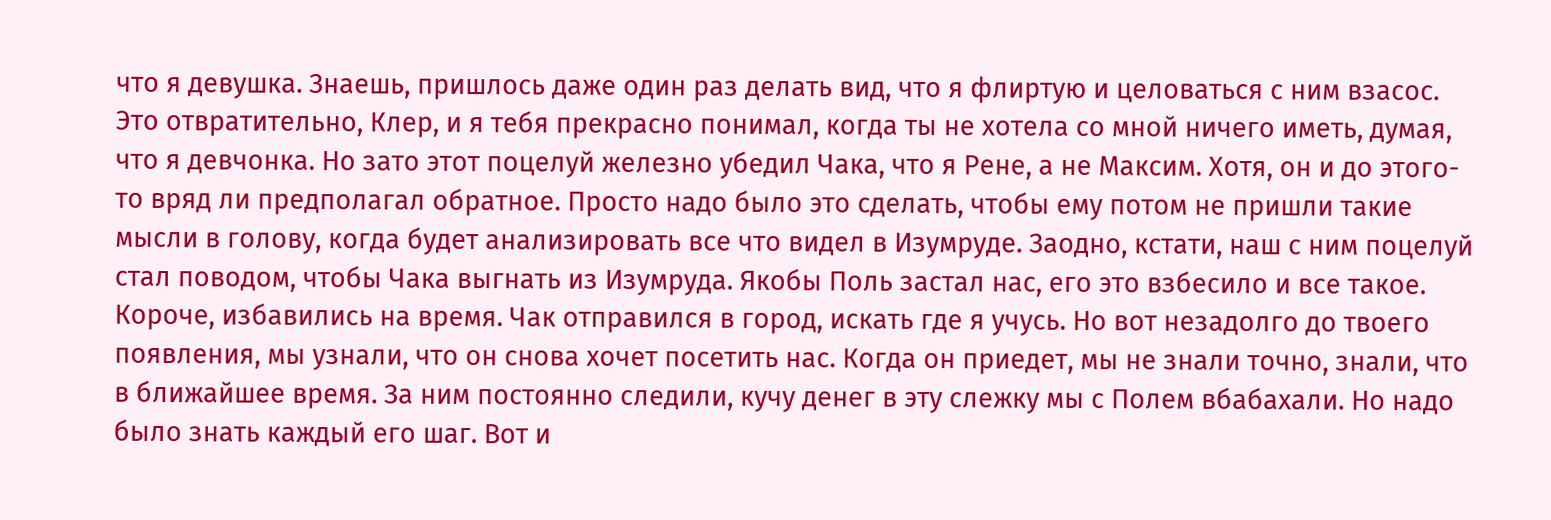что я девушка. Знаешь, пришлось даже один раз делать вид, что я флиртую и целоваться с ним взасос. Это отвратительно, Клер, и я тебя прекрасно понимал, когда ты не хотела со мной ничего иметь, думая, что я девчонка. Но зато этот поцелуй железно убедил Чака, что я Рене, а не Максим. Хотя, он и до этого-то вряд ли предполагал обратное. Просто надо было это сделать, чтобы ему потом не пришли такие мысли в голову, когда будет анализировать все что видел в Изумруде. Заодно, кстати, наш с ним поцелуй стал поводом, чтобы Чака выгнать из Изумруда. Якобы Поль застал нас, его это взбесило и все такое. Короче, избавились на время. Чак отправился в город, искать где я учусь. Но вот незадолго до твоего появления, мы узнали, что он снова хочет посетить нас. Когда он приедет, мы не знали точно, знали, что в ближайшее время. За ним постоянно следили, кучу денег в эту слежку мы с Полем вбабахали. Но надо было знать каждый его шаг. Вот и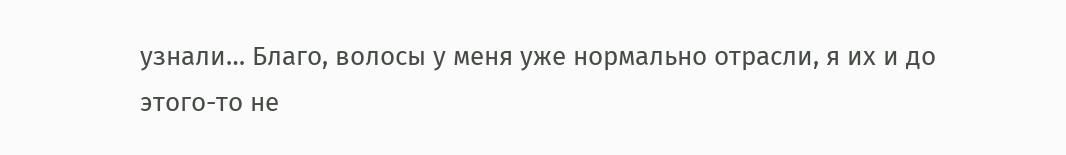узнали… Благо, волосы у меня уже нормально отрасли, я их и до этого-то не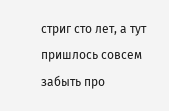стриг сто лет, а тут пришлось совсем забыть про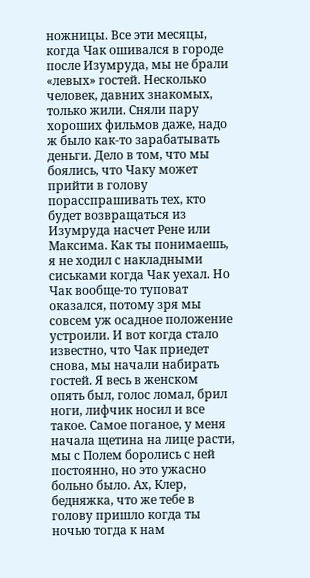ножницы. Все эти месяцы, когда Чак ошивался в городе после Изумруда, мы не брали «левых» гостей. Несколько человек, давних знакомых, только жили. Сняли пару хороших фильмов даже, надо ж было как-то зарабатывать деньги. Дело в том, что мы боялись, что Чаку может прийти в голову порасспрашивать тех, кто будет возвращаться из Изумруда насчет Рене или Максима. Как ты понимаешь, я не ходил с накладными сиськами когда Чак уехал. Но Чак вообще-то туповат оказался, потому зря мы совсем уж осадное положение устроили. И вот когда стало известно, что Чак приедет снова, мы начали набирать гостей. Я весь в женском опять был, голос ломал, брил ноги, лифчик носил и все такое. Самое поганое, у меня начала щетина на лице расти, мы с Полем боролись с ней постоянно, но это ужасно больно было. Ах, Клер, бедняжка, что же тебе в голову пришло когда ты ночью тогда к нам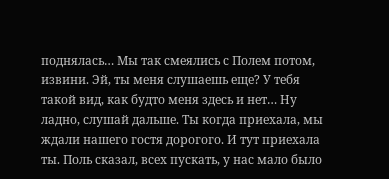поднялась… Мы так смеялись с Полем потом, извини. Эй, ты меня слушаешь еще? У тебя такой вид, как будто меня здесь и нет… Ну ладно, слушай дальше. Ты когда приехала, мы ждали нашего гостя дорогого. И тут приехала ты. Поль сказал, всех пускать, у нас мало было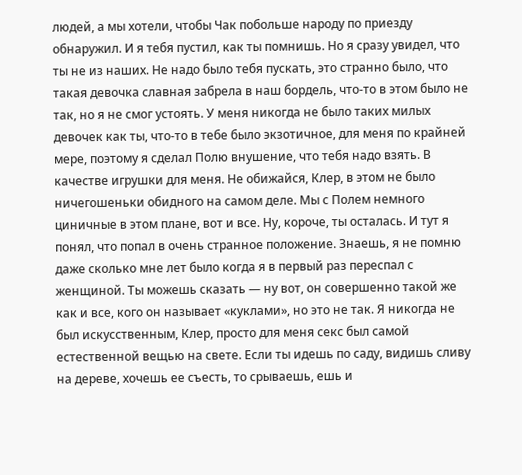людей, а мы хотели, чтобы Чак побольше народу по приезду обнаружил. И я тебя пустил, как ты помнишь. Но я сразу увидел, что ты не из наших. Не надо было тебя пускать, это странно было, что такая девочка славная забрела в наш бордель, что-то в этом было не так, но я не смог устоять. У меня никогда не было таких милых девочек как ты, что-то в тебе было экзотичное, для меня по крайней мере, поэтому я сделал Полю внушение, что тебя надо взять. В качестве игрушки для меня. Не обижайся, Клер, в этом не было ничегошеньки обидного на самом деле. Мы с Полем немного циничные в этом плане, вот и все. Ну, короче, ты осталась. И тут я понял, что попал в очень странное положение. Знаешь, я не помню даже сколько мне лет было когда я в первый раз переспал с женщиной. Ты можешь сказать — ну вот, он совершенно такой же как и все, кого он называет «куклами», но это не так. Я никогда не был искусственным, Клер, просто для меня секс был самой естественной вещью на свете. Если ты идешь по саду, видишь сливу на дереве, хочешь ее съесть, то срываешь, ешь и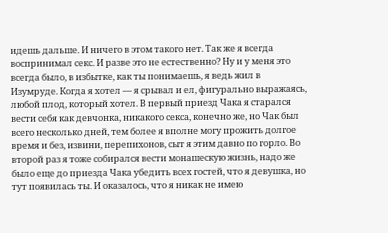идешь дальше. И ничего в этом такого нет. Так же я всегда воспринимал секс. И разве это не естественно? Ну и у меня это всегда было, в избытке, как ты понимаешь, я ведь жил в Изумруде. Когда я хотел — я срывал и ел, фигурально выражаясь, любой плод, который хотел. В первый приезд Чака я старался вести себя как девчонка, никакого секса, конечно же, но Чак был всего несколько дней, тем более я вполне могу прожить долгое время и без, извини, перепихонов, сыт я этим давно по горло. Во второй раз я тоже собирался вести монашескую жизнь, надо же было еще до приезда Чака убедить всех гостей, что я девушка, но тут появилась ты. И оказалось, что я никак не имею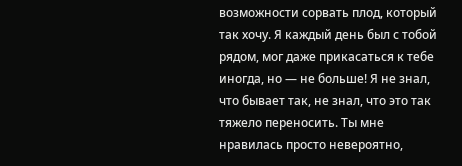возможности сорвать плод, который так хочу. Я каждый день был с тобой рядом, мог даже прикасаться к тебе иногда, но — не больше! Я не знал, что бывает так, не знал, что это так тяжело переносить. Ты мне нравилась просто невероятно,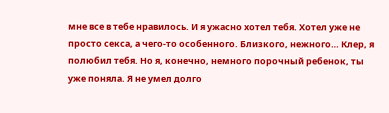мне все в тебе нравилось. И я ужасно хотел тебя. Хотел уже не просто секса, а чего-то особенного. Близкого, нежного… Клер, я полюбил тебя. Но я, конечно, немного порочный ребенок, ты уже поняла. Я не умел долго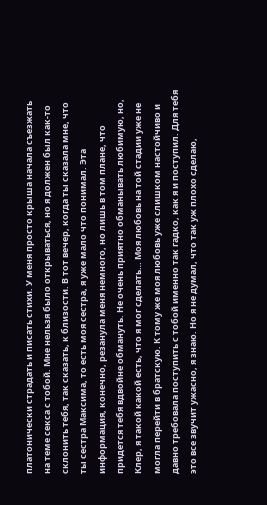платонически страдать и писать стихи. У меня просто крыша начала съезжать на теме секса с тобой. Мне нельзя было открываться, но я должен был как-то склонить тебя, так сказать, к близости. В тот вечер, когда ты сказала мне, что ты сестра Максима, то есть моя сестра, я уже мало что понимал. Эта информация, конечно, резанула меня немного, но лишь в том плане, что придется тебя вдвойне обмануть. Не очень приятно обманывать любимую, но, Клер, я такой какой есть, что я мог сделать… Моя любовь на той стадии уже не могла перейти в братскую. К тому же моя любовь уже слишком настойчиво и давно требовала поступить с тобой именно так гадко, как я и поступил. Для тебя это все звучит ужасно, я знаю. Но я не думал, что так уж плохо сделаю,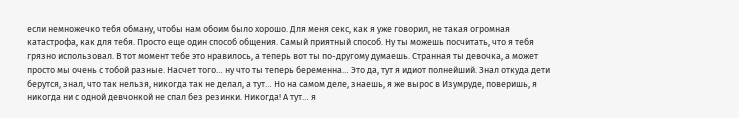если немножечко тебя обману, чтобы нам обоим было хорошо. Для меня секс, как я уже говорил, не такая огромная катастрофа, как для тебя. Просто еще один способ общения. Самый приятный способ. Ну ты можешь посчитать, что я тебя грязно использовал. В тот момент тебе это нравилось, а теперь вот ты по-другому думаешь. Странная ты девочка, а может просто мы очень с тобой разные. Насчет того… ну что ты теперь беременна… Это да, тут я идиот полнейший. Знал откуда дети берутся, знал, что так нельзя, никогда так не делал, а тут… Но на самом деле, знаешь, я же вырос в Изумруде, поверишь, я никогда ни с одной девчонкой не спал без резинки. Никогда! А тут… я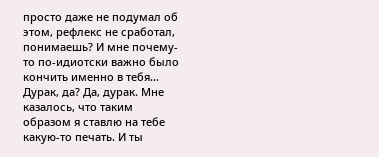просто даже не подумал об этом, рефлекс не сработал, понимаешь? И мне почему-то по-идиотски важно было кончить именно в тебя… Дурак, да? Да, дурак. Мне казалось, что таким образом я ставлю на тебе какую-то печать. И ты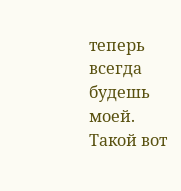теперь всегда будешь моей. Такой вот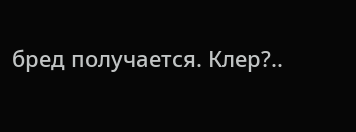бред получается. Клер?..